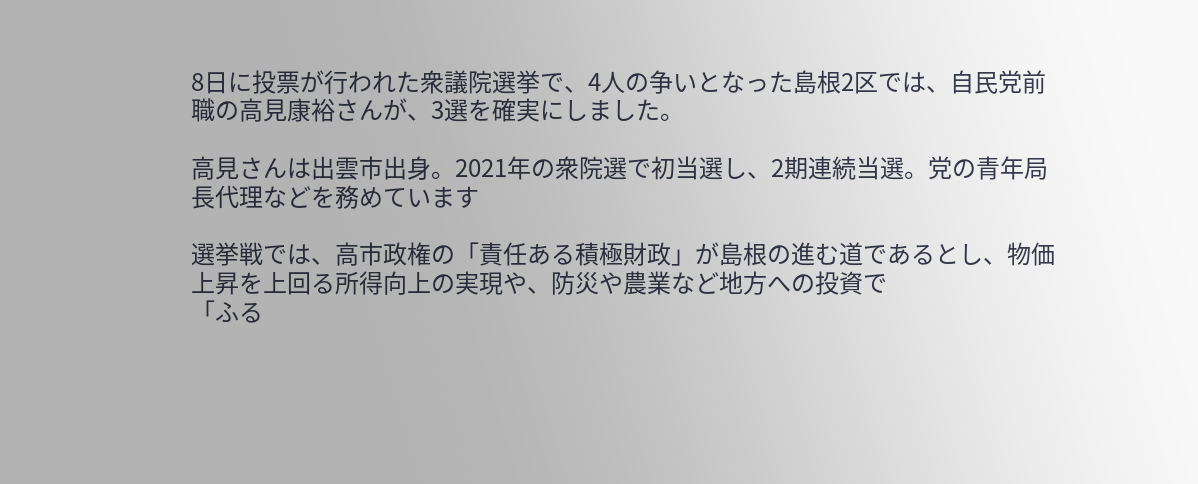8日に投票が行われた衆議院選挙で、4人の争いとなった島根2区では、自民党前職の高見康裕さんが、3選を確実にしました。

高見さんは出雲市出身。2021年の衆院選で初当選し、2期連続当選。党の青年局長代理などを務めています

選挙戦では、高市政権の「責任ある積極財政」が島根の進む道であるとし、物価上昇を上回る所得向上の実現や、防災や農業など地方への投資で
「ふる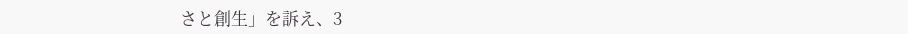さと創生」を訴え、3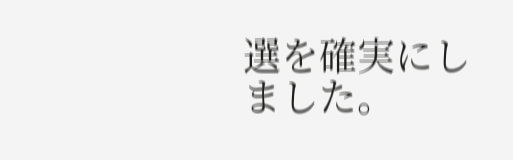選を確実にしました。